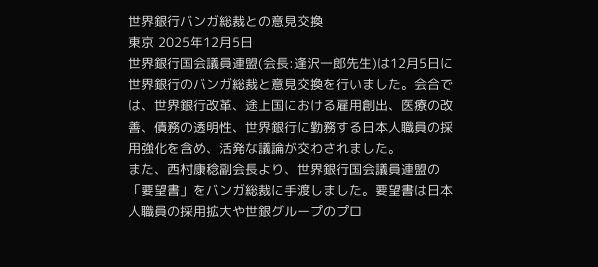世界銀行バンガ総裁との意見交換
東京 2025年12月5日
世界銀行国会議員連盟(会長:逢沢一郎先生)は12月5日に世界銀行のバンガ総裁と意見交換を行いました。会合では、世界銀行改革、途上国における雇用創出、医療の改善、債務の透明性、世界銀行に勤務する日本人職員の採用強化を含め、活発な議論が交わされました。
また、西村康稔副会長より、世界銀行国会議員連盟の「要望書」をバンガ総裁に手渡しました。要望書は日本人職員の採用拡大や世銀グループのプロ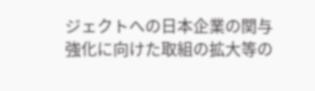ジェクトへの日本企業の関与強化に向けた取組の拡大等の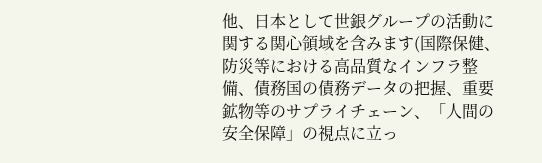他、日本として世銀グループの活動に関する関心領域を含みます(国際保健、防災等における高品質なインフラ整備、債務国の債務データの把握、重要鉱物等のサプライチェーン、「人間の安全保障」の視点に立っ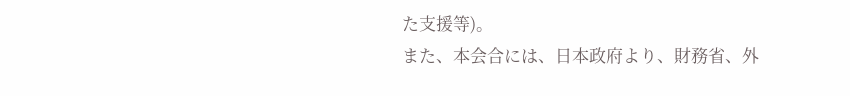た支援等)。
また、本会合には、日本政府より、財務省、外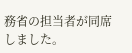務省の担当者が同席しました。